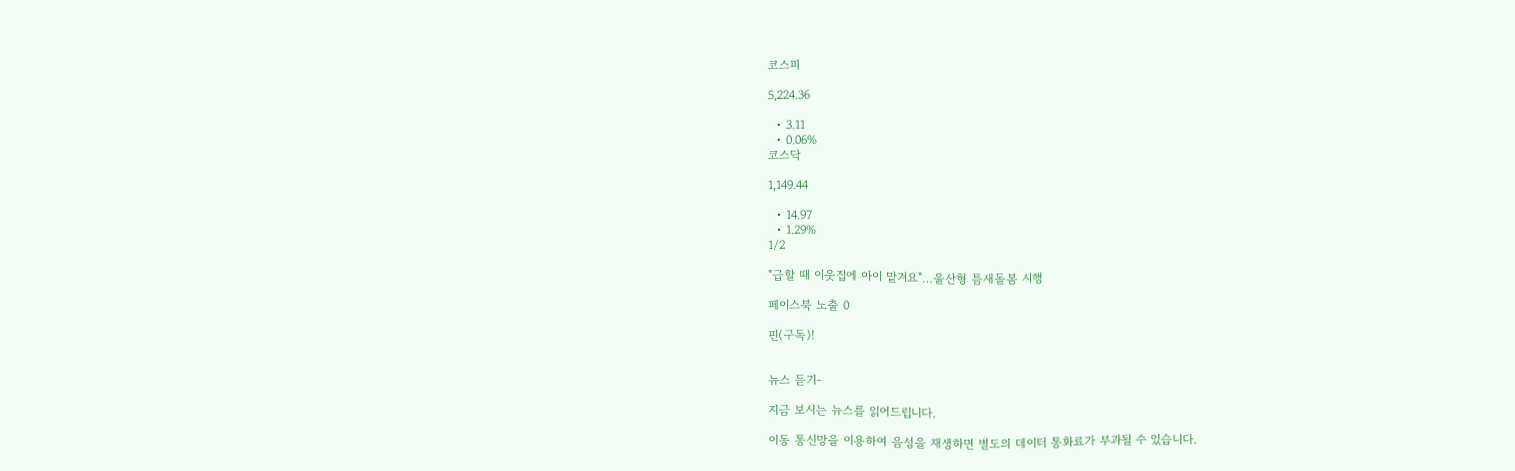코스피

5,224.36

  • 3.11
  • 0.06%
코스닥

1,149.44

  • 14.97
  • 1.29%
1/2

"급할 때 이웃집에 아이 맡겨요"…울산형 틈새돌봄 시행

페이스북 노출 0

핀(구독)!


뉴스 듣기-

지금 보시는 뉴스를 읽어드립니다.

이동 통신망을 이용하여 음성을 재생하면 별도의 데이터 통화료가 부과될 수 있습니다.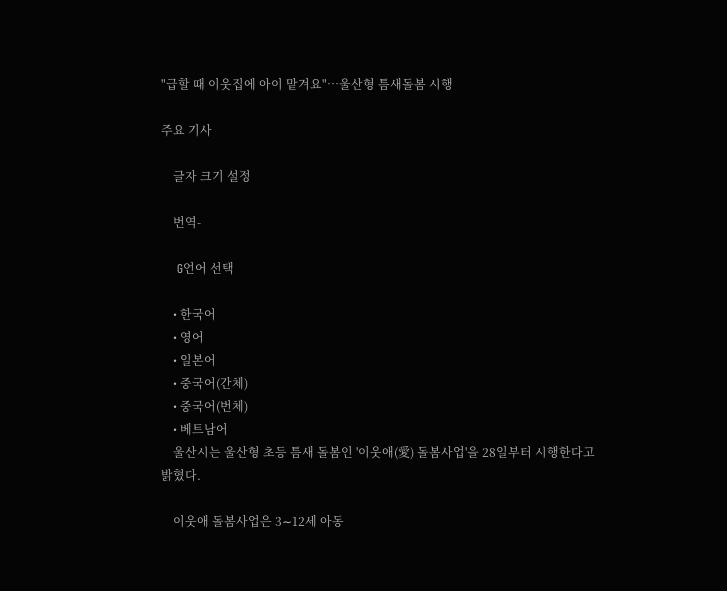"급할 때 이웃집에 아이 맡겨요"…울산형 틈새돌봄 시행

주요 기사

    글자 크기 설정

    번역-

    G언어 선택

    • 한국어
    • 영어
    • 일본어
    • 중국어(간체)
    • 중국어(번체)
    • 베트남어
    울산시는 울산형 초등 틈새 돌봄인 '이웃애(愛) 돌봄사업'을 28일부터 시행한다고 밝혔다.

    이웃애 돌봄사업은 3∼12세 아동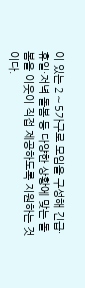이 있는 2∼5가구로 모임을 구성해 긴급·휴일·저녁 돌봄 등 다양한 상황에 맞는 돌봄을 이웃이 직접 제공하도록 지원하는 것이다.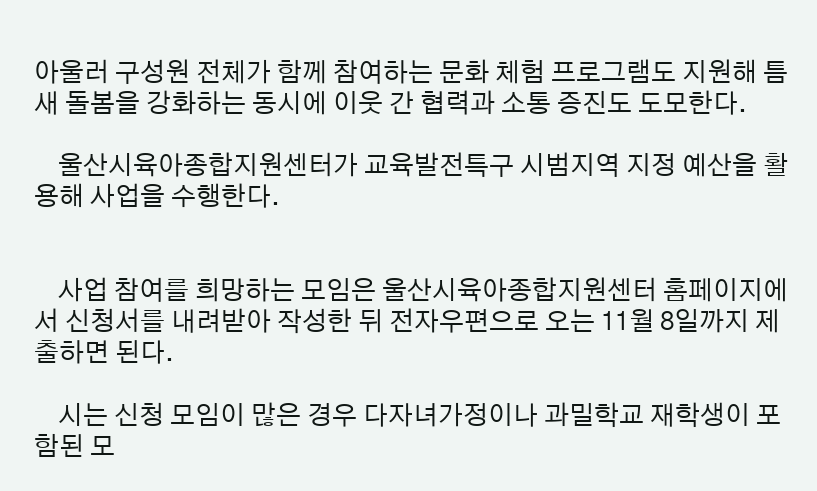아울러 구성원 전체가 함께 참여하는 문화 체험 프로그램도 지원해 틈새 돌봄을 강화하는 동시에 이웃 간 협력과 소통 증진도 도모한다.

    울산시육아종합지원센터가 교육발전특구 시범지역 지정 예산을 활용해 사업을 수행한다.


    사업 참여를 희망하는 모임은 울산시육아종합지원센터 홈페이지에서 신청서를 내려받아 작성한 뒤 전자우편으로 오는 11월 8일까지 제출하면 된다.

    시는 신청 모임이 많은 경우 다자녀가정이나 과밀학교 재학생이 포함된 모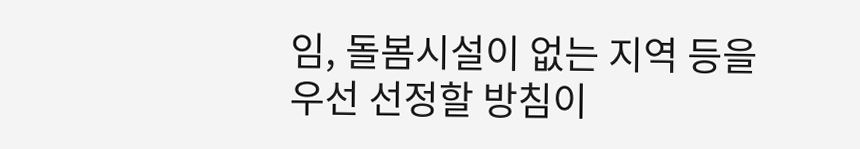임, 돌봄시설이 없는 지역 등을 우선 선정할 방침이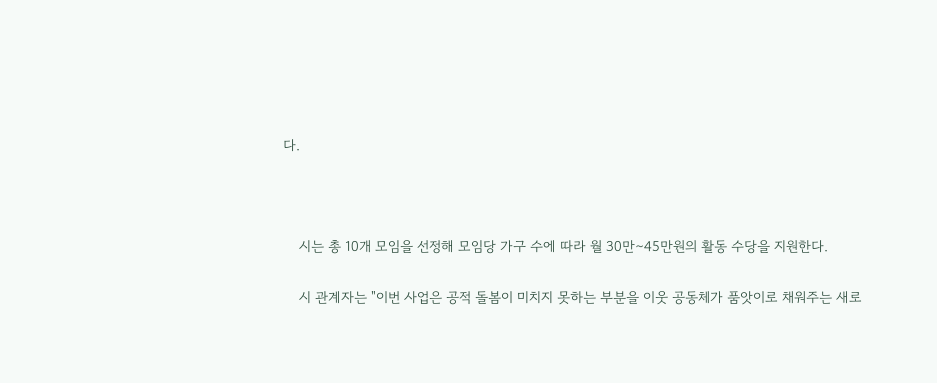다.



    시는 총 10개 모임을 선정해 모임당 가구 수에 따라 월 30만∼45만원의 활동 수당을 지원한다.

    시 관계자는 "이번 사업은 공적 돌봄이 미치지 못하는 부분을 이웃 공동체가 품앗이로 채워주는 새로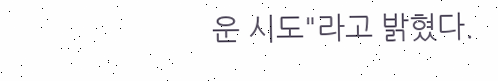운 시도"라고 밝혔다.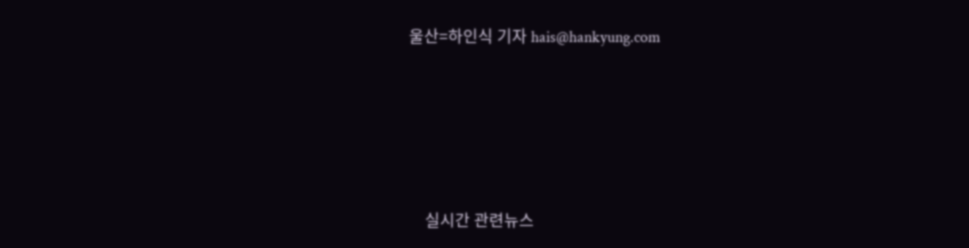울산=하인식 기자 hais@hankyung.com






    실시간 관련뉴스